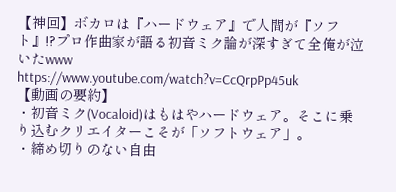【神回】ボカロは『ハードウェア』で人間が『ソフト』!?プロ作曲家が語る初音ミク論が深すぎて全俺が泣いたwww
https://www.youtube.com/watch?v=CcQrpPp45uk
【動画の要約】
・初音ミク(Vocaloid)はもはやハードウェア。そこに乗り込むクリエイターこそが「ソフトウェア」。
・締め切りのない自由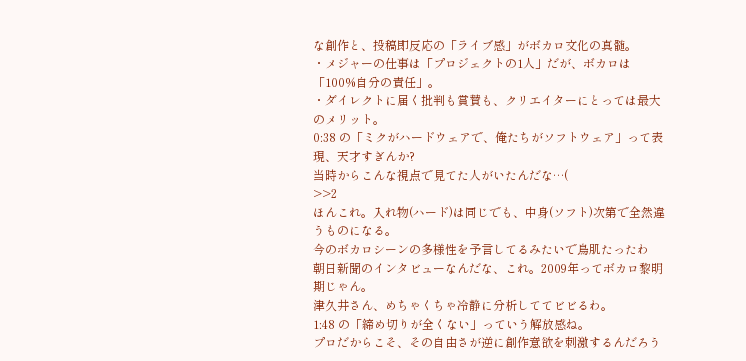な創作と、投稿即反応の「ライブ感」がボカロ文化の真髄。
・メジャーの仕事は「プロジェクトの1人」だが、ボカロは「100%自分の責任」。
・ダイレクトに届く批判も賞賛も、クリエイターにとっては最大のメリット。
0:38 の「ミクがハードウェアで、俺たちがソフトウェア」って表現、天才すぎんか?
当時からこんな視点で見てた人がいたんだな…(
>>2
ほんこれ。入れ物(ハード)は同じでも、中身(ソフト)次第で全然違うものになる。
今のボカロシーンの多様性を予言してるみたいで鳥肌たったわ
朝日新聞のインタビューなんだな、これ。2009年ってボカロ黎明期じゃん。
津久井さん、めちゃくちゃ冷静に分析しててビビるわ。
1:48 の「締め切りが全くない」っていう解放感ね。
プロだからこそ、その自由さが逆に創作意欲を刺激するんだろう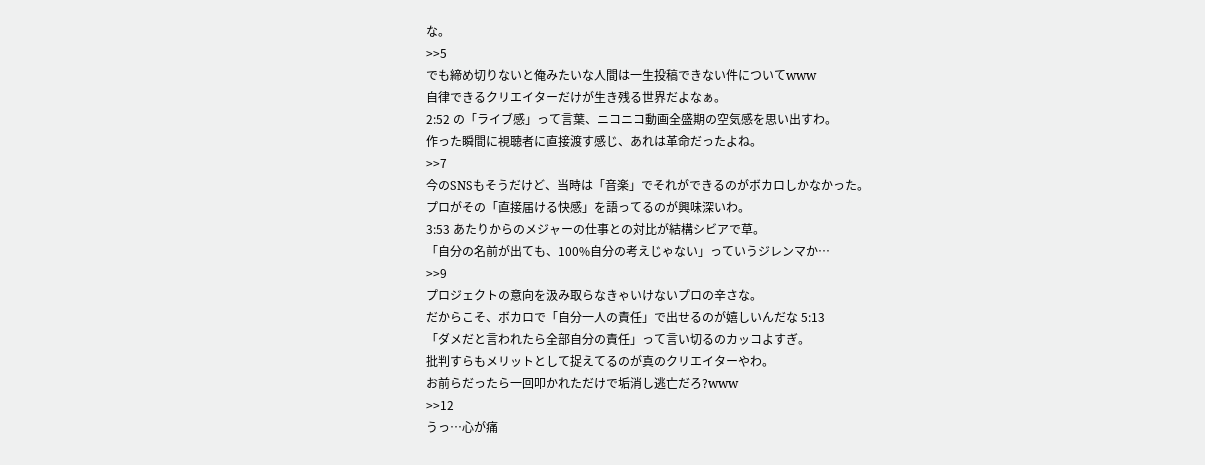な。
>>5
でも締め切りないと俺みたいな人間は一生投稿できない件についてwww
自律できるクリエイターだけが生き残る世界だよなぁ。
2:52 の「ライブ感」って言葉、ニコニコ動画全盛期の空気感を思い出すわ。
作った瞬間に視聴者に直接渡す感じ、あれは革命だったよね。
>>7
今のSNSもそうだけど、当時は「音楽」でそれができるのがボカロしかなかった。
プロがその「直接届ける快感」を語ってるのが興味深いわ。
3:53 あたりからのメジャーの仕事との対比が結構シビアで草。
「自分の名前が出ても、100%自分の考えじゃない」っていうジレンマか…
>>9
プロジェクトの意向を汲み取らなきゃいけないプロの辛さな。
だからこそ、ボカロで「自分一人の責任」で出せるのが嬉しいんだな 5:13
「ダメだと言われたら全部自分の責任」って言い切るのカッコよすぎ。
批判すらもメリットとして捉えてるのが真のクリエイターやわ。
お前らだったら一回叩かれただけで垢消し逃亡だろ?www
>>12
うっ…心が痛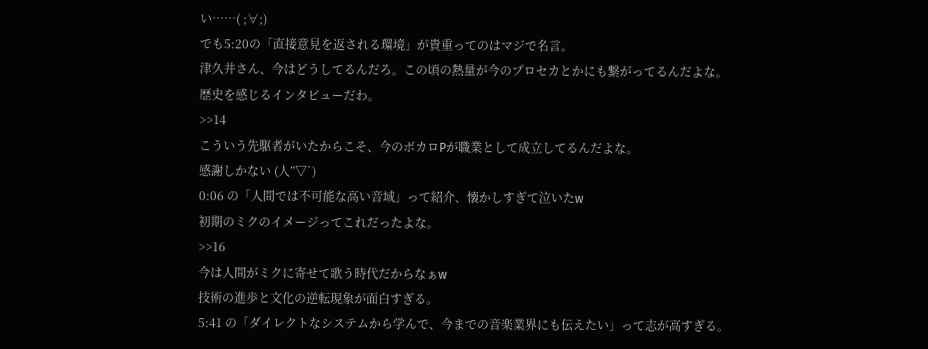い……( ;∀;)
でも5:20の「直接意見を返される環境」が貴重ってのはマジで名言。
津久井さん、今はどうしてるんだろ。この頃の熱量が今のプロセカとかにも繋がってるんだよな。
歴史を感じるインタビューだわ。
>>14
こういう先駆者がいたからこそ、今のボカロPが職業として成立してるんだよな。
感謝しかない (人”▽`)
0:06 の「人間では不可能な高い音域」って紹介、懐かしすぎて泣いたw
初期のミクのイメージってこれだったよな。
>>16
今は人間がミクに寄せて歌う時代だからなぁw
技術の進歩と文化の逆転現象が面白すぎる。
5:41 の「ダイレクトなシステムから学んで、今までの音楽業界にも伝えたい」って志が高すぎる。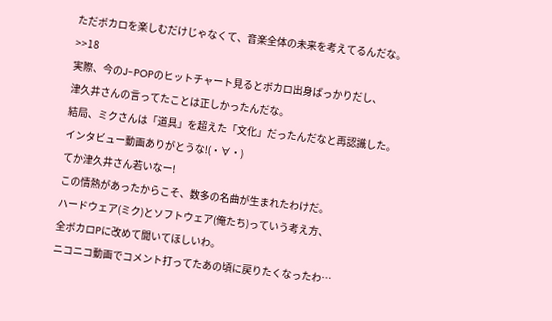ただボカロを楽しむだけじゃなくて、音楽全体の未来を考えてるんだな。
>>18
実際、今のJ-POPのヒットチャート見るとボカロ出身ばっかりだし、
津久井さんの言ってたことは正しかったんだな。
結局、ミクさんは「道具」を超えた「文化」だったんだなと再認識した。
インタビュー動画ありがとうな!(・∀・)
てか津久井さん若いなー!
この情熱があったからこそ、数多の名曲が生まれたわけだ。
ハードウェア(ミク)とソフトウェア(俺たち)っていう考え方、
全ボカロPに改めて聞いてほしいわ。
ニコニコ動画でコメント打ってたあの頃に戻りたくなったわ…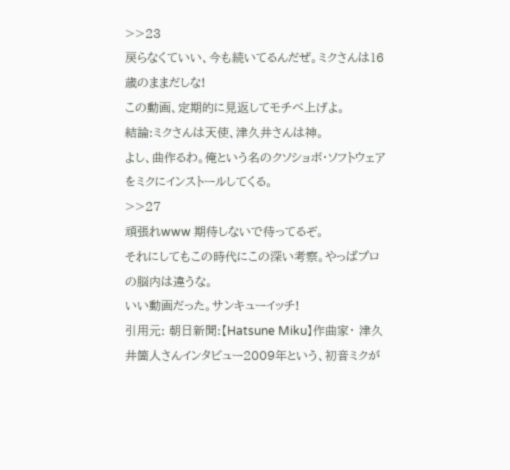>>23
戻らなくていい、今も続いてるんだぜ。ミクさんは16歳のままだしな!
この動画、定期的に見返してモチベ上げよ。
結論:ミクさんは天使、津久井さんは神。
よし、曲作るわ。俺という名のクソショボ・ソフトウェアをミクにインストールしてくる。
>>27
頑張れwww 期待しないで待ってるぞ。
それにしてもこの時代にこの深い考察。やっぱプロの脳内は違うな。
いい動画だった。サンキューイッチ!
引用元: 朝日新聞:【Hatsune Miku】作曲家・ 津久井箇人さんインタビュー2009年という、初音ミクが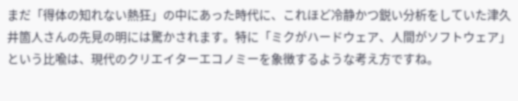まだ「得体の知れない熱狂」の中にあった時代に、これほど冷静かつ鋭い分析をしていた津久井箇人さんの先見の明には驚かされます。特に「ミクがハードウェア、人間がソフトウェア」という比喩は、現代のクリエイターエコノミーを象徴するような考え方ですね。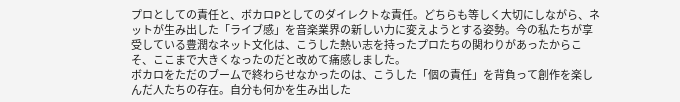プロとしての責任と、ボカロPとしてのダイレクトな責任。どちらも等しく大切にしながら、ネットが生み出した「ライブ感」を音楽業界の新しい力に変えようとする姿勢。今の私たちが享受している豊潤なネット文化は、こうした熱い志を持ったプロたちの関わりがあったからこそ、ここまで大きくなったのだと改めて痛感しました。
ボカロをただのブームで終わらせなかったのは、こうした「個の責任」を背負って創作を楽しんだ人たちの存在。自分も何かを生み出した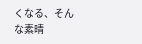くなる、そんな素晴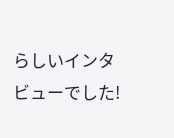らしいインタビューでした!